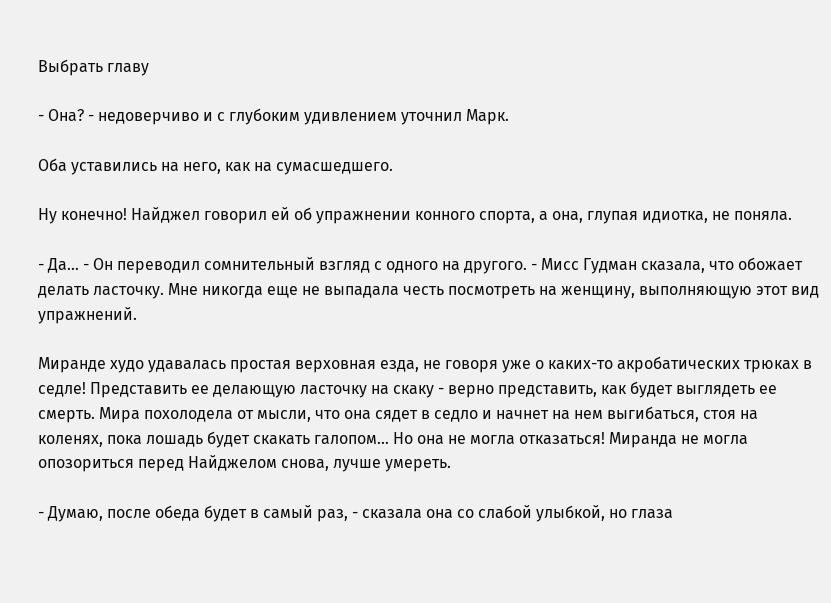Выбрать главу

- Она? - недоверчиво и с глубоким удивлением уточнил Марк.

Оба уставились на него, как на сумасшедшего.

Ну конечно! Найджел говорил ей об упражнении конного спорта, а она, глупая идиотка, не поняла.

- Да… - Он переводил сомнительный взгляд с одного на другого. - Мисс Гудман сказала, что обожает делать ласточку. Мне никогда еще не выпадала честь посмотреть на женщину, выполняющую этот вид упражнений.

Миранде худо удавалась простая верховная езда, не говоря уже о каких-то акробатических трюках в седле! Представить ее делающую ласточку на скаку - верно представить, как будет выглядеть ее смерть. Мира похолодела от мысли, что она сядет в седло и начнет на нем выгибаться, стоя на коленях, пока лошадь будет скакать галопом… Но она не могла отказаться! Миранда не могла опозориться перед Найджелом снова, лучше умереть.

- Думаю, после обеда будет в самый раз, - сказала она со слабой улыбкой, но глаза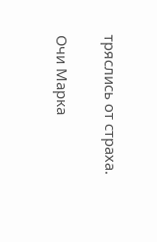тряслись от страха.

Очи Марка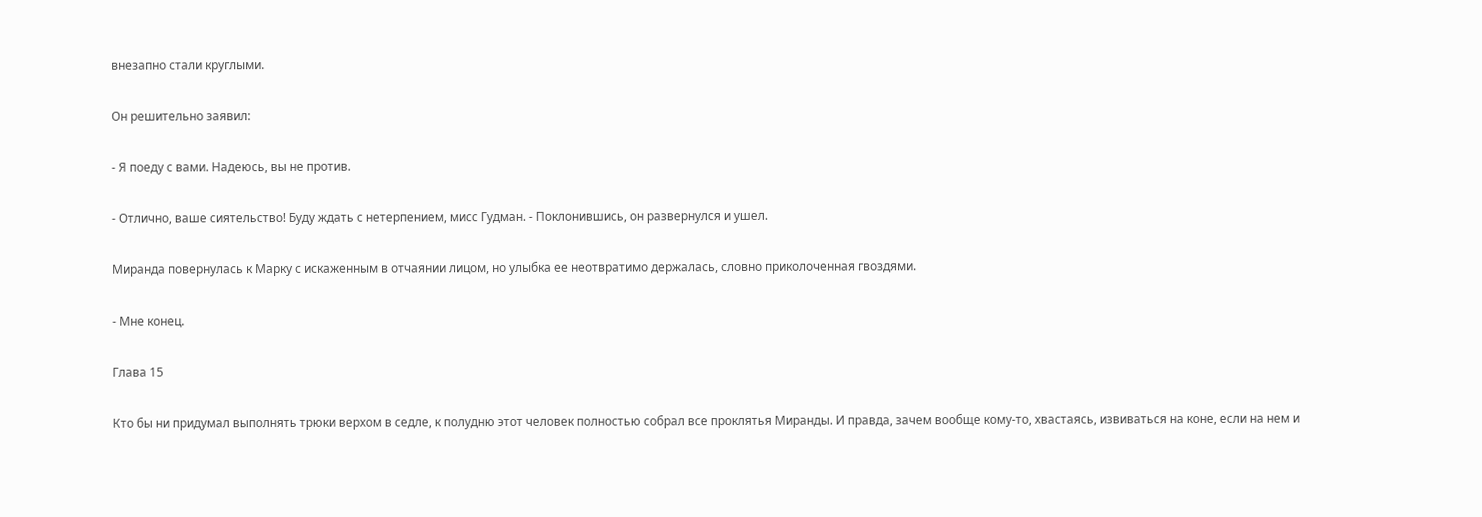внезапно стали круглыми.

Он решительно заявил:

- Я поеду с вами. Надеюсь, вы не против.

- Отлично, ваше сиятельство! Буду ждать с нетерпением, мисс Гудман. - Поклонившись, он развернулся и ушел.

Миранда повернулась к Марку с искаженным в отчаянии лицом, но улыбка ее неотвратимо держалась, словно приколоченная гвоздями.

- Мне конец.

Глава 15

Кто бы ни придумал выполнять трюки верхом в седле, к полудню этот человек полностью собрал все проклятья Миранды. И правда, зачем вообще кому-то, хвастаясь, извиваться на коне, если на нем и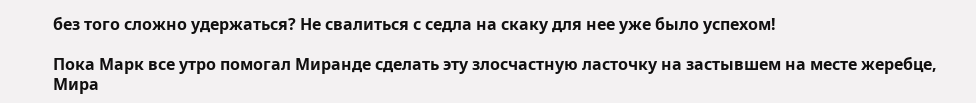без того сложно удержаться? Не свалиться с седла на скаку для нее уже было успехом!

Пока Марк все утро помогал Миранде сделать эту злосчастную ласточку на застывшем на месте жеребце, Мира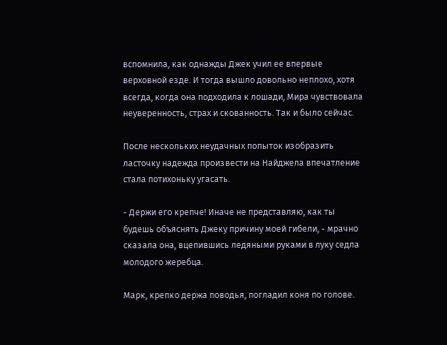вспомнила, как однажды Джек учил ее впервые верховной езде. И тогда вышло довольно неплохо, хотя всегда, когда она подходила к лошади, Мира чувствовала неуверенность, страх и скованность. Так и было сейчас.

После нескольких неудачных попыток изобразить ласточку надежда произвести на Найджела впечатление стала потихоньку угасать.

- Держи его крепче! Иначе не представляю, как ты будешь объяснять Джеку причину моей гибели, - мрачно сказала она, вцепившись ледяными руками в луку седла молодого жеребца.

Марк, крепко держа поводья, погладил коня по голове.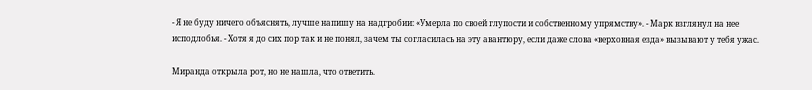- Я не буду ничего объяснять, лучше напишу на надгробии: «Умерла по своей глупости и собственному упрямству». - Марк взглянул на нее исподлобья. - Хотя я до сих пор так и не понял, зачем ты согласилась на эту авантюру, если даже слова «верховная езда» вызывают у тебя ужас.

Миранда открыла рот, но не нашла, что ответить.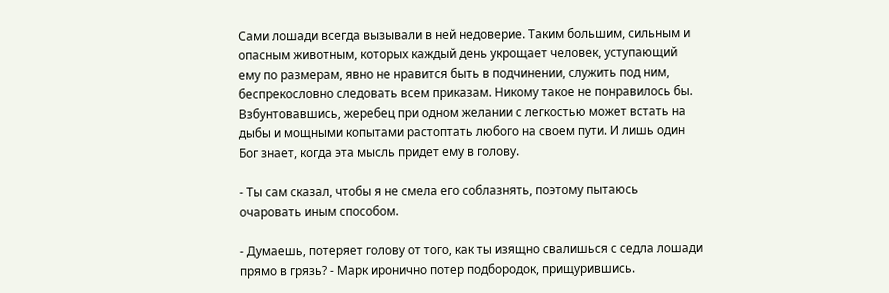Сами лошади всегда вызывали в ней недоверие. Таким большим, сильным и опасным животным, которых каждый день укрощает человек, уступающий ему по размерам, явно не нравится быть в подчинении, служить под ним, беспрекословно следовать всем приказам. Никому такое не понравилось бы. Взбунтовавшись, жеребец при одном желании с легкостью может встать на дыбы и мощными копытами растоптать любого на своем пути. И лишь один Бог знает, когда эта мысль придет ему в голову.

- Ты сам сказал, чтобы я не смела его соблазнять, поэтому пытаюсь очаровать иным способом.

- Думаешь, потеряет голову от того, как ты изящно свалишься с седла лошади прямо в грязь? - Марк иронично потер подбородок, прищурившись.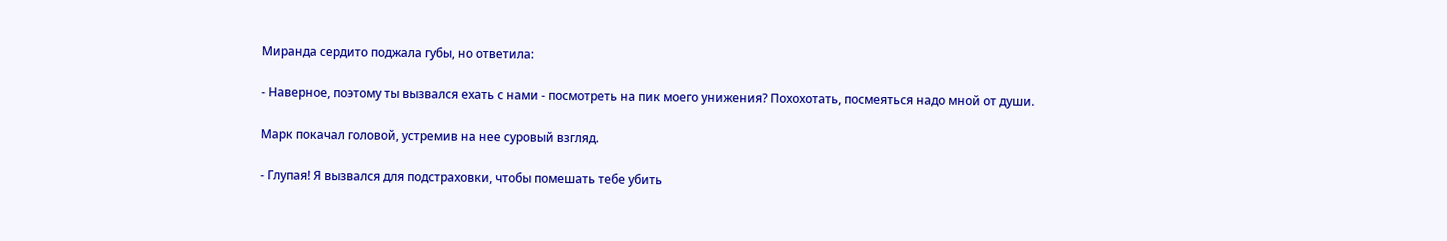Миранда сердито поджала губы, но ответила:

- Наверное, поэтому ты вызвался ехать с нами - посмотреть на пик моего унижения? Похохотать, посмеяться надо мной от души.

Марк покачал головой, устремив на нее суровый взгляд.

- Глупая! Я вызвался для подстраховки, чтобы помешать тебе убить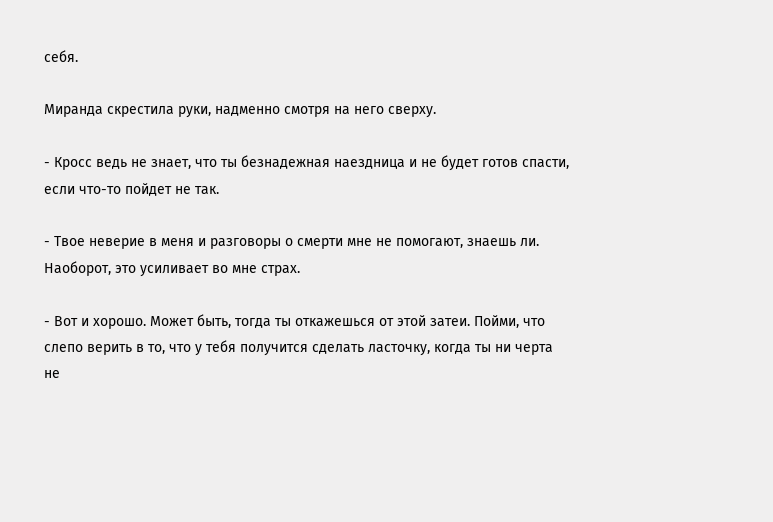себя.

Миранда скрестила руки, надменно смотря на него сверху.

- Кросс ведь не знает, что ты безнадежная наездница и не будет готов спасти, если что-то пойдет не так.

- Твое неверие в меня и разговоры о смерти мне не помогают, знаешь ли. Наоборот, это усиливает во мне страх.

- Вот и хорошо. Может быть, тогда ты откажешься от этой затеи. Пойми, что слепо верить в то, что у тебя получится сделать ласточку, когда ты ни черта не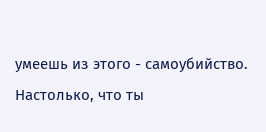умеешь из этого - самоубийство. Настолько, что ты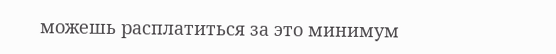можешь расплатиться за это минимум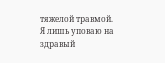тяжелой травмой. Я лишь уповаю на здравый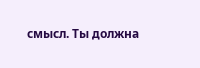смысл. Ты должна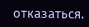отказаться.